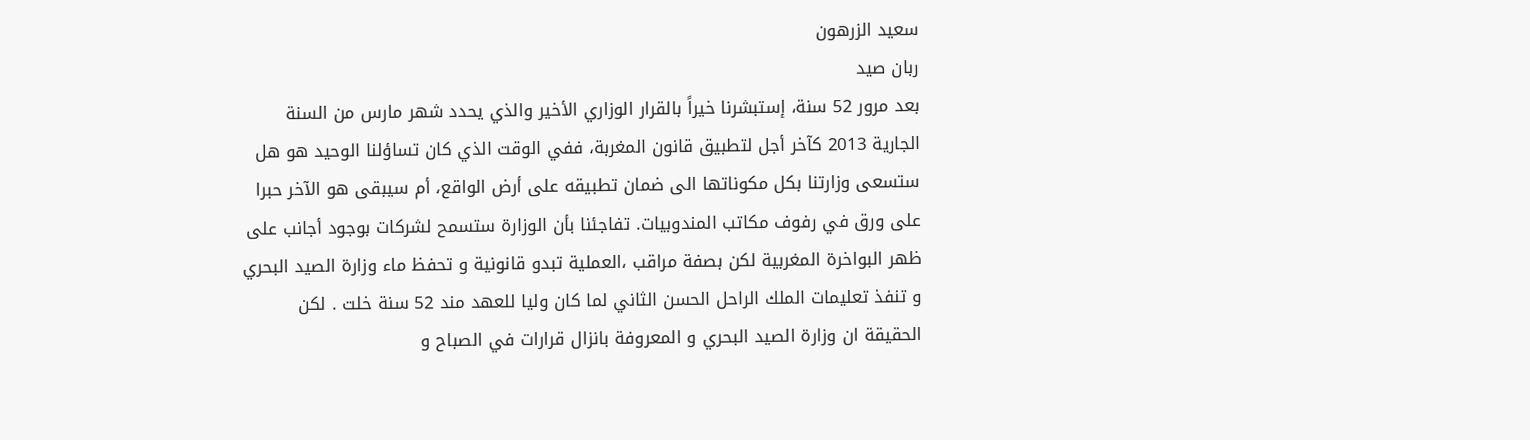سعيد الزرهون
ربان صيد
بعد مرور 52 سنة، إستبشرنا خيراً بالقرار الوزاري الأخير والذي يحدد شهر مارس من السنة الجارية 2013 كآخر أجل لتطبيق قانون المغربة، ففي الوقت الذي كان تساؤلنا الوحيد هو هل ستسعى وزارتنا بكل مكوناتها الى ضمان تطبيقه على أرض الواقع، أم سيبقى هو الآخر حبرا على ورق في رفوف مكاتب المندوبيات. تفاجئنا بأن الوزارة ستسمح لشركات بوجود أجانب على ظهر البواخرة المغربية لكن بصفة مراقب ،العملية تبدو قانونية و تحفظ ماء وزارة الصيد البحري و تنفذ تعليمات الملك الراحل الحسن الثاني لما كان وليا للعهد مند 52 سنة خلت . لكن الحقيقة ان وزارة الصيد البحري و المعروفة بانزال قرارات في الصباح و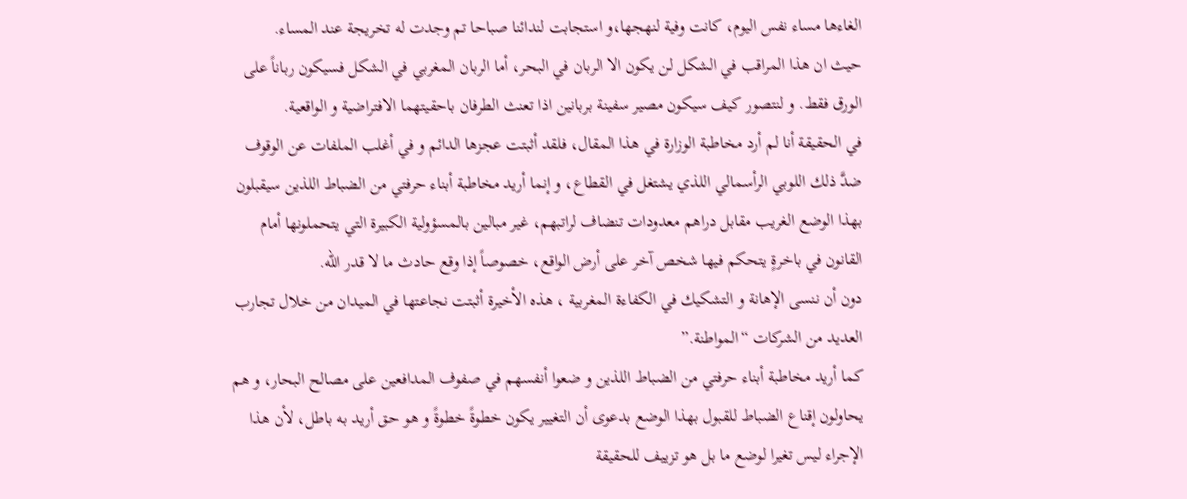الغاءها مساء نفس اليوم، كانت وفية لنهجها،و استجابت لندائنا صباحا تم وجدت له تخريجة عند المساء.
حيث ان هذا المراقب في الشكل لن يكون الا الربان في البحر، أما الربان المغربي في الشكل فسيكون رباناً على الورق فقط. و لنتصور كيف سيكون مصير سفينة بربانين اذا تعنث الطرفان باحقيتهما الافتراضية و الواقعية.
في الحقيقة أنا لم أرد مخاطبة الوزارة في هذا المقال، فلقد أثبتت عجزها الدائم و في أغلب الملفات عن الوقوف ضدَّ ذلك اللوبي الرأسمالي اللذي يشتغل في القطاع، و إنما أريد مخاطبة أبناء حرفتي من الضباط اللذين سيقبلون بهذا الوضع الغريب مقابل دراهم معدودات تنضاف لراتبهم، غير مبالين بالمسؤولية الكبيرة التي يتحملونها أمام القانون في باخرةٍ يتحكم فيها شخص آخر على أرض الواقع، خصوصاً إذا وقع حادث ما لا قدر الله.
دون أن ننسى الإهانة و التشكيك في الكفاءة المغربية ، هذه الأخيرة أثبتت نجاعتها في الميدان من خلال تجارب العديد من الشركات “المواطنة.”
كما أريد مخاطبة أبناء حرفتي من الضباط اللذين و ضعوا أنفسهم في صفوف المدافعين على مصالح البحار، و هم يحاولون إقناع الضباط للقبول بهذا الوضع بدعوى أن التغيير يكون خطوةً خطوةً و هو حق أريد به باطل، لأن هذا الإجراء ليس تغيرا لوضع ما بل هو تزييف للحقيقة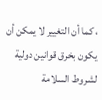، كما أن التغيير لا يمكن أن يكون بخرق قوانين دولية لشروط السلامة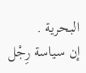البحرية .
إن سياسة رِجْل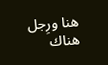هنا ورِجل هناك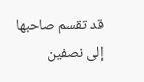قد تقسم صاحبها إلى نصفين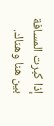إذا كبرت المسافة بين هنا وهناك.